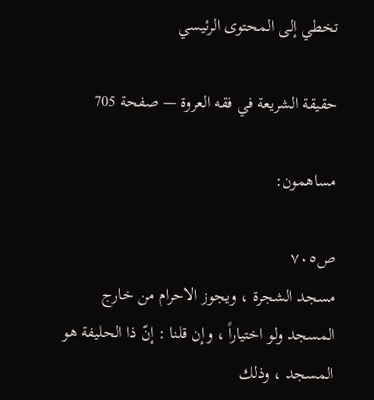تخطي إلى المحتوى الرئيسي

حقيقة الشريعة في فقه العروة — صفحة 705

مساهمون:

ص٧٠٥
مسجد الشجرة ، ويجوز الاحرام من خارج المسجد ولو اختياراً ، وإن قلنا : إنّ ذا الحليفة هو المسجد ، وذلك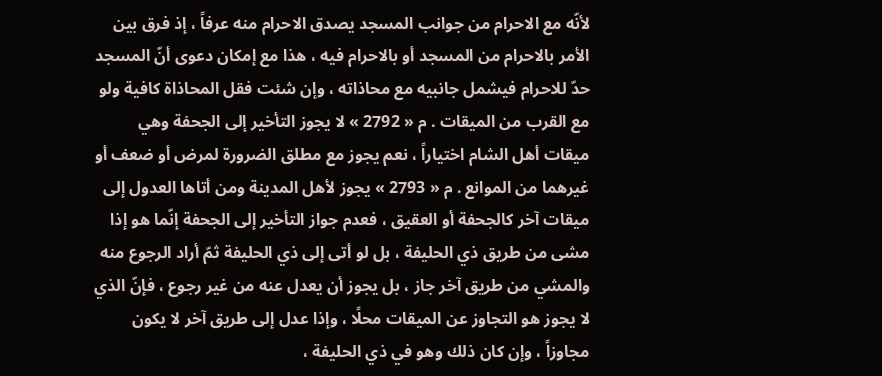لأنّه مع الاحرام من جوانب المسجد يصدق الاحرام منه عرفاً ، إذ فرق بين الأمر بالاحرام من المسجد أو بالاحرام فيه ، هذا مع إمكان دعوى أنّ المسجد حدّ للاحرام فيشمل جانبيه مع محاذاته ، وإن شئت فقل المحاذاة كافية ولو مع القرب من الميقات . م « 2792 » لا يجوز التأخير إلى الجحفة وهي ميقات أهل الشام اختياراً ، نعم يجوز مع مطلق الضرورة لمرض أو ضعف أو غيرهما من الموانع . م « 2793 » يجوز لأهل المدينة ومن أتاها العدول إلى ميقات آخر كالجحفة أو العقيق ، فعدم جواز التأخير إلى الجحفة إنّما هو إذا مشى من طريق ذي الحليفة ، بل لو أتى إلى ذي الحليفة ثمّ أراد الرجوع منه والمشي من طريق آخر جاز ، بل يجوز أن يعدل عنه من غير رجوع ، فإنّ الذي لا يجوز هو التجاوز عن الميقات محلًا ، وإذا عدل إلى طريق آخر لا يكون مجاوزاً ، وإن كان ذلك وهو في ذي الحليفة ،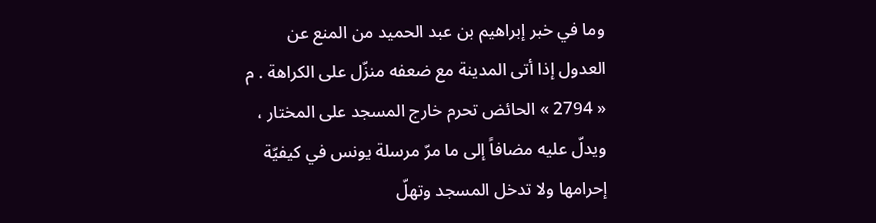وما في خبر إبراهيم بن عبد الحميد من المنع عن العدول إذا أتى المدينة مع ضعفه منزّل على الكراهة . م « 2794 » الحائض تحرم خارج المسجد على المختار ، ويدلّ عليه مضافاً إلى ما مرّ مرسلة يونس في كيفيّة إحرامها ولا تدخل المسجد وتهلّ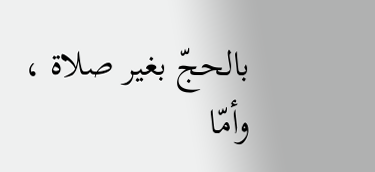بالحجّ بغير صلاة ، وأمّا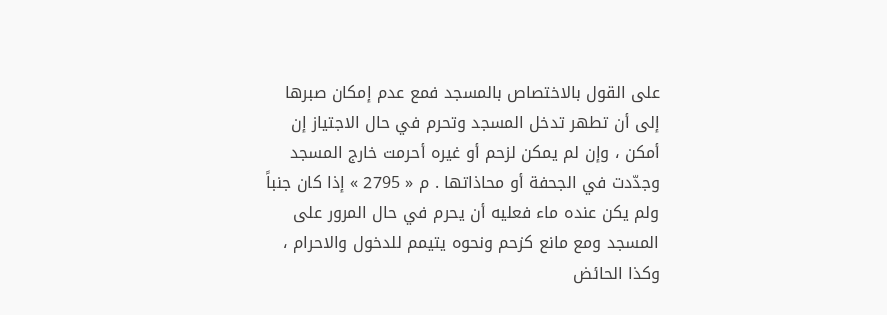على القول بالاختصاص بالمسجد فمع عدم إمكان صبرها إلى أن تطهر تدخل المسجد وتحرم في حال الاجتياز إن أمكن ، وإن لم يمكن لزحم أو غيره أحرمت خارج المسجد وجدّدت في الجحفة أو محاذاتها . م « 2795 » إذا كان جنباً ولم يكن عنده ماء فعليه أن يحرم في حال المرور على المسجد ومع مانع كزحم ونحوه يتيمم للدخول والاحرام ، وكذا الحائض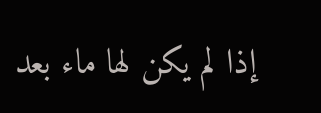إذا لم يكن لها ماء بعد